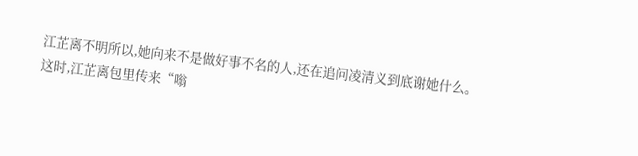江芷离不明所以,她向来不是做好事不名的人,还在追问凌清义到底谢她什么。
这时,江芷离包里传来“嗡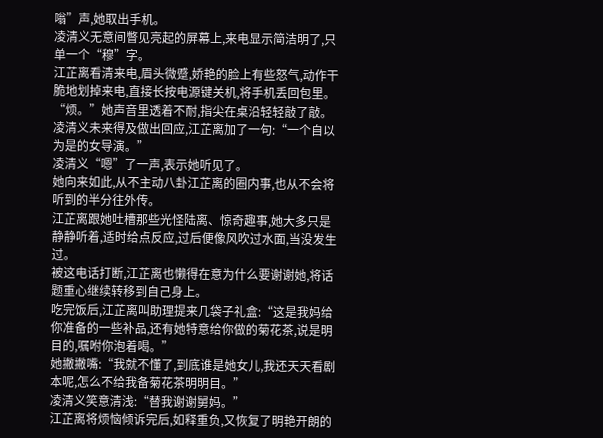嗡”声,她取出手机。
凌清义无意间瞥见亮起的屏幕上,来电显示简洁明了,只单一个“穆”字。
江芷离看清来电,眉头微蹙,娇艳的脸上有些怒气,动作干脆地划掉来电,直接长按电源键关机,将手机丢回包里。
“烦。”她声音里透着不耐,指尖在桌沿轻轻敲了敲。
凌清义未来得及做出回应,江芷离加了一句:“一个自以为是的女导演。”
凌清义“嗯”了一声,表示她听见了。
她向来如此,从不主动八卦江芷离的圈内事,也从不会将听到的半分往外传。
江芷离跟她吐槽那些光怪陆离、惊奇趣事,她大多只是静静听着,适时给点反应,过后便像风吹过水面,当没发生过。
被这电话打断,江芷离也懒得在意为什么要谢谢她,将话题重心继续转移到自己身上。
吃完饭后,江芷离叫助理提来几袋子礼盒:“这是我妈给你准备的一些补品,还有她特意给你做的菊花茶,说是明目的,嘱咐你泡着喝。”
她撇撇嘴:“我就不懂了,到底谁是她女儿,我还天天看剧本呢,怎么不给我备菊花茶明明目。”
凌清义笑意清浅:“替我谢谢舅妈。”
江芷离将烦恼倾诉完后,如释重负,又恢复了明艳开朗的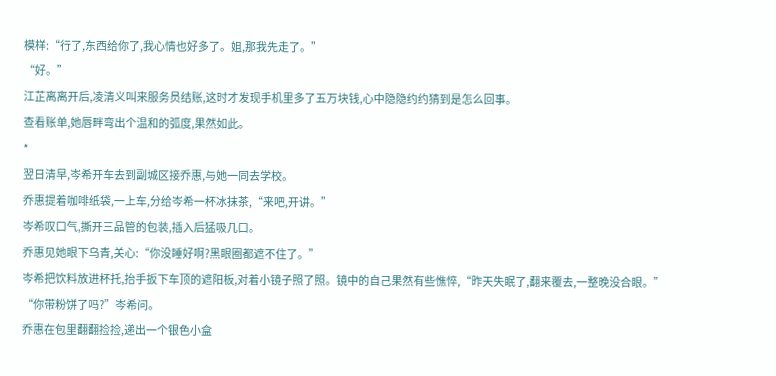模样:“行了,东西给你了,我心情也好多了。姐,那我先走了。”
“好。”
江芷离离开后,凌清义叫来服务员结账,这时才发现手机里多了五万块钱,心中隐隐约约猜到是怎么回事。
查看账单,她唇畔弯出个温和的弧度,果然如此。
*
翌日清早,岑希开车去到副城区接乔惠,与她一同去学校。
乔惠提着咖啡纸袋,一上车,分给岑希一杯冰抹茶,“来吧,开讲。”
岑希叹口气,撕开三品管的包装,插入后猛吸几口。
乔惠见她眼下乌青,关心:“你没睡好啊?黑眼圈都遮不住了。”
岑希把饮料放进杯托,抬手扳下车顶的遮阳板,对着小镜子照了照。镜中的自己果然有些憔悴,“昨天失眠了,翻来覆去,一整晚没合眼。”
“你带粉饼了吗?”岑希问。
乔惠在包里翻翻捡捡,递出一个银色小盒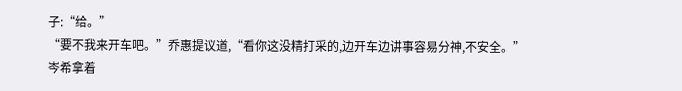子:“给。”
“要不我来开车吧。”乔惠提议道,“看你这没精打采的,边开车边讲事容易分神,不安全。”
岑希拿着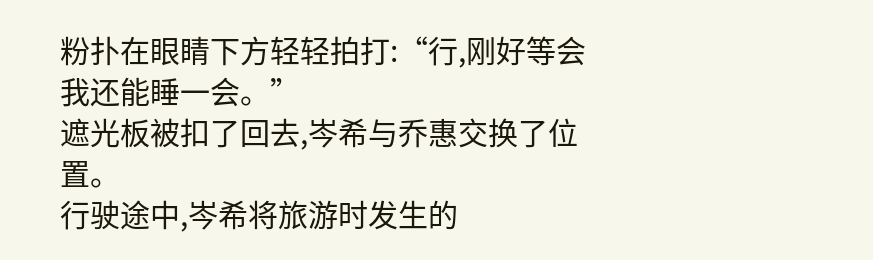粉扑在眼睛下方轻轻拍打:“行,刚好等会我还能睡一会。”
遮光板被扣了回去,岑希与乔惠交换了位置。
行驶途中,岑希将旅游时发生的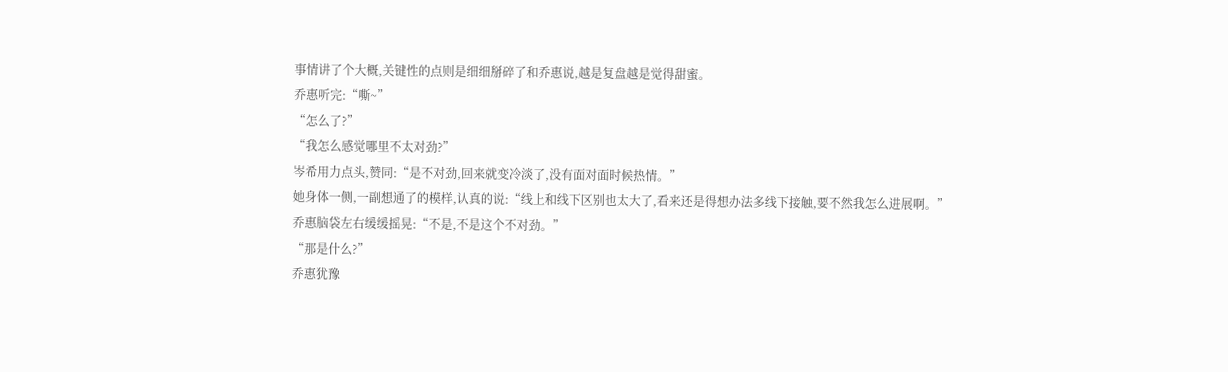事情讲了个大概,关键性的点则是细细掰碎了和乔惠说,越是复盘越是觉得甜蜜。
乔惠听完:“嘶~”
“怎么了?”
“我怎么感觉哪里不太对劲?”
岑希用力点头,赞同:“是不对劲,回来就变冷淡了,没有面对面时候热情。”
她身体一侧,一副想通了的模样,认真的说:“线上和线下区别也太大了,看来还是得想办法多线下接触,要不然我怎么进展啊。”
乔惠脑袋左右缓缓摇晃:“不是,不是这个不对劲。”
“那是什么?”
乔惠犹豫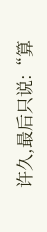许久,最后只说:“算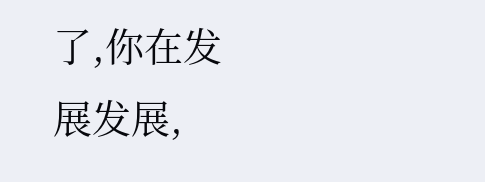了,你在发展发展,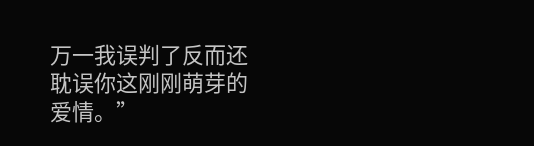万一我误判了反而还耽误你这刚刚萌芽的爱情。”